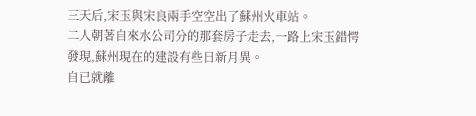三天后,宋玉與宋良兩手空空出了蘇州火車站。
二人朝著自來水公司分的那套房子走去,一路上宋玉錯愕發現,蘇州現在的建設有些日新月異。
自已就離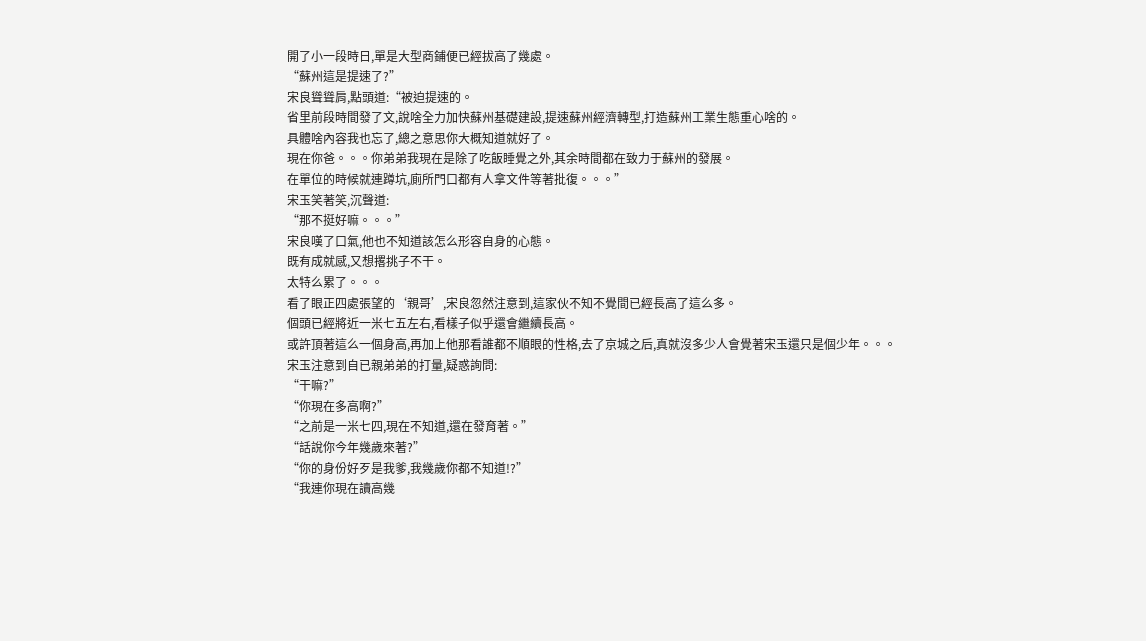開了小一段時日,單是大型商鋪便已經拔高了幾處。
“蘇州這是提速了?”
宋良聳聳肩,點頭道:“被迫提速的。
省里前段時間發了文,說啥全力加快蘇州基礎建設,提速蘇州經濟轉型,打造蘇州工業生態重心啥的。
具體啥內容我也忘了,總之意思你大概知道就好了。
現在你爸。。。你弟弟我現在是除了吃飯睡覺之外,其余時間都在致力于蘇州的發展。
在單位的時候就連蹲坑,廁所門口都有人拿文件等著批復。。。”
宋玉笑著笑,沉聲道:
“那不挺好嘛。。。”
宋良嘆了口氣,他也不知道該怎么形容自身的心態。
既有成就感,又想撂挑子不干。
太特么累了。。。
看了眼正四處張望的‘親哥’,宋良忽然注意到,這家伙不知不覺間已經長高了這么多。
個頭已經將近一米七五左右,看樣子似乎還會繼續長高。
或許頂著這么一個身高,再加上他那看誰都不順眼的性格,去了京城之后,真就沒多少人會覺著宋玉還只是個少年。。。
宋玉注意到自已親弟弟的打量,疑惑詢問:
“干嘛?”
“你現在多高啊?”
“之前是一米七四,現在不知道,還在發育著。”
“話說你今年幾歲來著?”
“你的身份好歹是我爹,我幾歲你都不知道!?”
“我連你現在讀高幾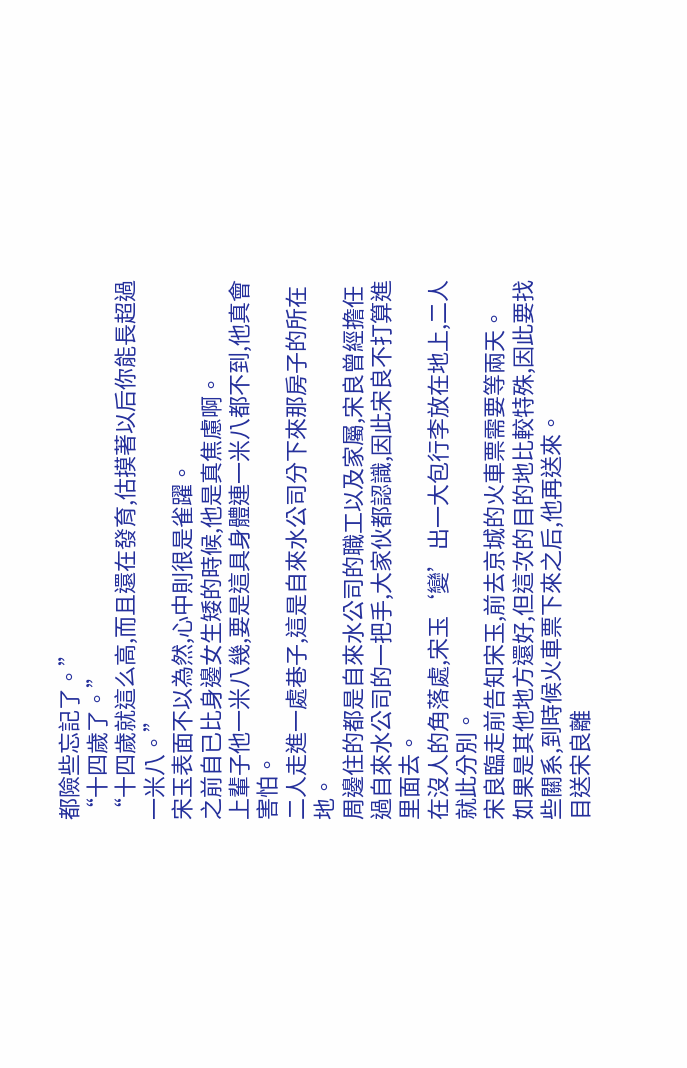都險些忘記了。”
“十四歲了。”
“十四歲就這么高,而且還在發育,估摸著以后你能長超過一米八。”
宋玉表面不以為然,心中則很是雀躍。
之前自已比身邊女生矮的時候,他是真焦慮啊。
上輩子他一米八幾,要是這具身體連一米八都不到,他真會害怕。
二人走進一處巷子,這是自來水公司分下來那房子的所在地。
周邊住的都是自來水公司的職工以及家屬,宋良曾經擔任過自來水公司的一把手,大家伙都認識,因此宋良不打算進里面去。
在沒人的角落處,宋玉‘變’出一大包行李放在地上,二人就此分別。
宋良臨走前告知宋玉,前去京城的火車票需要等兩天。
如果是其他地方還好,但這次的目的地比較特殊,因此要找些關系,到時候火車票下來之后,他再送來。
目送宋良離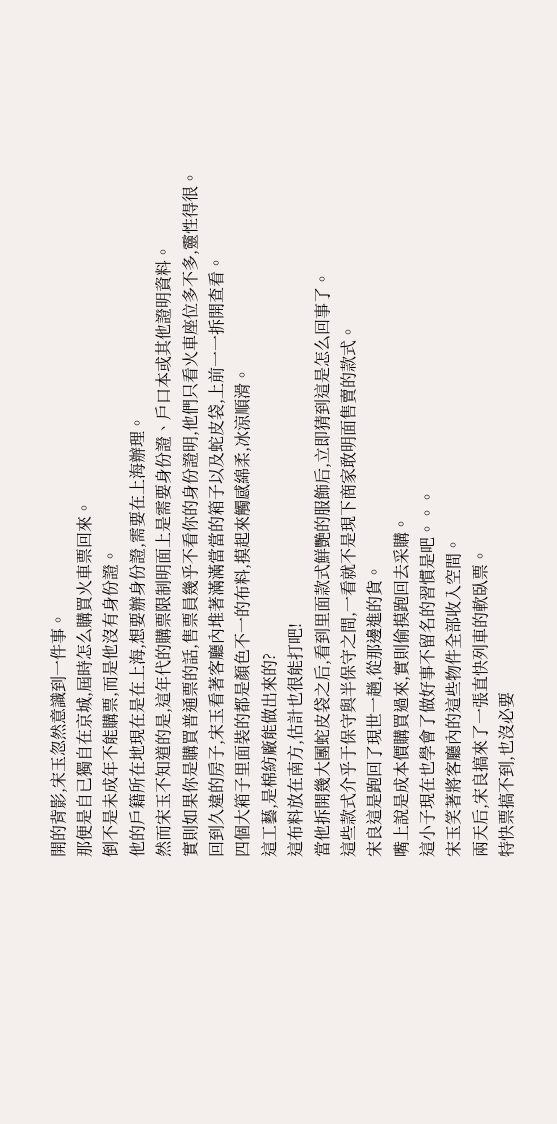開的背影,宋玉忽然意識到一件事。
那便是自已獨自在京城,屆時怎么購買火車票回來。
倒不是未成年不能購票,而是他沒有身份證。
他的戶籍所在地現在是在上海,想要辦身份證,需要在上海辦理。
然而宋玉不知道的是,這年代的購票限制明面上是需要身份證、戶口本或其他證明資料。
實則如果你是購買普通票的話,售票員幾乎不看你的身份證明,他們只看火車座位多不多,靈性得很。
回到久違的房子,宋玉看著客廳內堆著滿滿當當的箱子以及蛇皮袋,上前一一拆開查看。
四個大箱子里面裝的都是顏色不一的布料,摸起來觸感綿柔,冰涼順滑。
這工藝,是棉紡廠能做出來的?
這布料放在南方,估計也很能打吧!
當他拆開幾大團蛇皮袋之后,看到里面款式鮮艷的服飾后,立即猜到這是怎么回事了。
這些款式介乎于保守與半保守之間,一看就不是現下商家敢明面售賣的款式。
宋良這是跑回了現世一趟,從那邊進的貨。
嘴上說是成本價購買過來,實則偷摸跑回去采購。
這小子現在也學會了做好事不留名的習慣是吧。。。
宋玉笑著將客廳內的這些物件全部收入空間。
兩天后,宋良搞來了一張直快列車的軟臥票。
特快票搞不到,也沒必要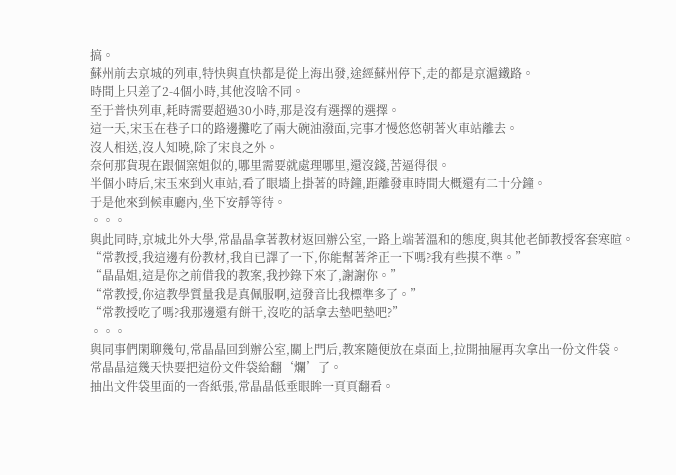搞。
蘇州前去京城的列車,特快與直快都是從上海出發,途經蘇州停下,走的都是京滬鐵路。
時間上只差了2-4個小時,其他沒啥不同。
至于普快列車,耗時需要超過30小時,那是沒有選擇的選擇。
這一天,宋玉在巷子口的路邊攤吃了兩大碗油潑面,完事才慢悠悠朝著火車站離去。
沒人相送,沒人知曉,除了宋良之外。
奈何那貨現在跟個窯姐似的,哪里需要就處理哪里,還沒錢,苦逼得很。
半個小時后,宋玉來到火車站,看了眼墻上掛著的時鐘,距離發車時間大概還有二十分鐘。
于是他來到候車廳內,坐下安靜等待。
。。。
與此同時,京城北外大學,常晶晶拿著教材返回辦公室,一路上端著溫和的態度,與其他老師教授客套寒暄。
“常教授,我這邊有份教材,我自已譯了一下,你能幫著斧正一下嗎?我有些摸不準。”
“晶晶姐,這是你之前借我的教案,我抄錄下來了,謝謝你。”
“常教授,你這教學質量我是真佩服啊,這發音比我標準多了。”
“常教授吃了嗎?我那邊還有餅干,沒吃的話拿去墊吧墊吧?”
。。。
與同事們閑聊幾句,常晶晶回到辦公室,關上門后,教案隨便放在桌面上,拉開抽屜再次拿出一份文件袋。
常晶晶這幾天快要把這份文件袋給翻‘爛’了。
抽出文件袋里面的一沓紙張,常晶晶低垂眼眸一頁頁翻看。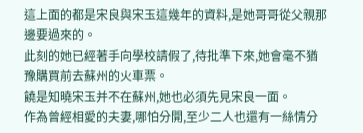這上面的都是宋良與宋玉這幾年的資料,是她哥哥從父親那邊要過來的。
此刻的她已經著手向學校請假了,待批準下來,她會毫不猶豫購買前去蘇州的火車票。
饒是知曉宋玉并不在蘇州,她也必須先見宋良一面。
作為曾經相愛的夫妻,哪怕分開,至少二人也還有一絲情分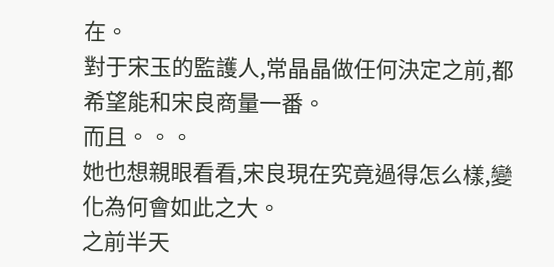在。
對于宋玉的監護人,常晶晶做任何決定之前,都希望能和宋良商量一番。
而且。。。
她也想親眼看看,宋良現在究竟過得怎么樣,變化為何會如此之大。
之前半天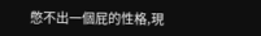憋不出一個屁的性格,現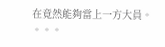在竟然能夠當上一方大員。
。。。